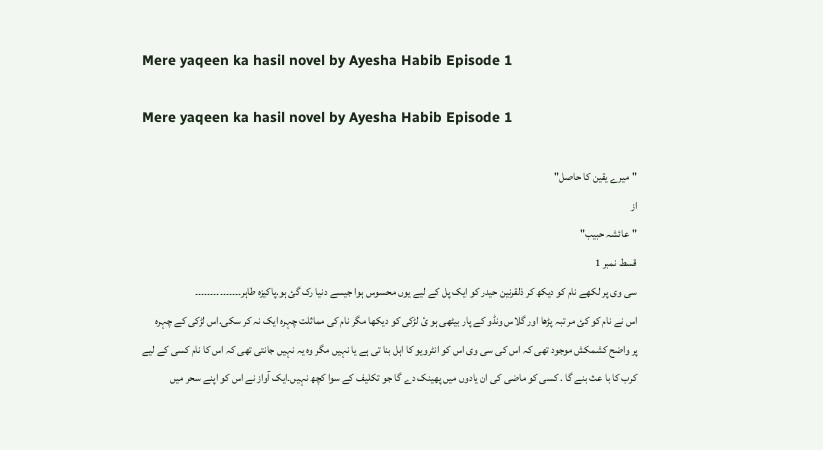Mere yaqeen ka hasil novel by Ayesha Habib Episode 1

Mere yaqeen ka hasil novel by Ayesha Habib Episode 1

"میرے یقین کا حاصل"
از
"عائشہ حبیب"
قسط نمبر 1
سی وی پر لکھے نام کو دیکھ کر ذلقرنین حیدر کو ایک پل کے لیے یوں محسوس ہوا جیسے دنیا رک گئ ہو.پاکیزہ طاہر۔۔۔۔۔۔۔۔۔۔۔۔۔۔۔
اس نے نام کو کئ مر تبہ پڑھا اور گلاس ونڈو کے پار بیٹھی ہو ئ لڑکی کو دیکھا مگر نام کی مماثلت چہرہ ایک نہ کر سکی.اس لڑکی کے چہرہ
پر واضح کشمکش موجود تھی کہ اس کی سی وی اس کو انٹرویو کا اہل بنا تی ہے یا نہیں مگر وہ یہ نہیں جانتی تھی کہ اس کا نام کسی کے لیے
کرب کا با عث بنے گا . کسی کو ماضی کی ان یادوں میں پھینک دے گا جو تکلیف کے سوا کچھ نہیں۔ایک آواز نے اس کو اپنے سحر میں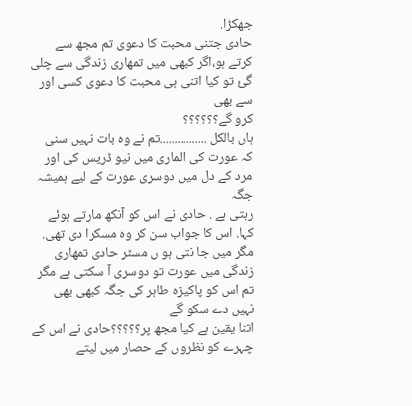جھکڑا.
حادی جتنی محبت کا دعوی تم مجھ سے کرتے ہو،اگر کبھی میں تمھاری زندگی سے چلی گئ تو کیا اتنی ہی محبت کا دعوی کسی اور سے بھی
کرو گے؟؟؟؟؟؟
ہاں بالکل ................تم نے وہ بات نہیں سنی کہ عورت کی الماری میں نیو ڈریس کی اور مرد کے دل میں دوسری عورت کے لیے ہمیشہ جگہ
رہتی ہے . حادی نے اس کو آنکھ مارتے ہوئے کہا. اس کا جواب سن کر وہ مسکرا دی تھی.
مگر میں جا نتی ہو ں مسٹر حادی تمھاری زندگی میں عورت تو دوسری آ سکتی ہے مگر تم اس کو پاکیزہ طاہر کی جگہ کبھی بھی نہیں دے سکو گے
اتنا یقین ہے کیا مجھ پر؟؟؟؟؟حادی نے اس کے چہرے کو نظروں کے حصار میں لیتے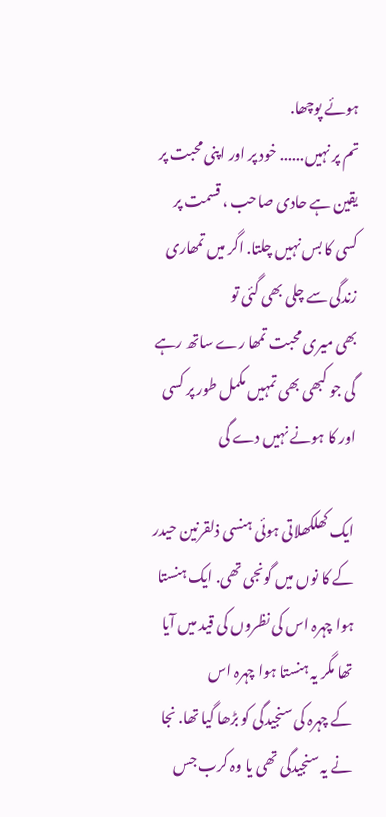ہوئے پوچھا.
تم پر نہیں...... خود پر اور اپنی محبت پر یقین ہے حادی صاحب ، قسمت پر کسی کا بس نہیں چلتا. اگر میں تمھاری زندگی سے چلی بھی گئی تو
بھی میری محبت تمھا رے ساتھ رہے گی جو کبھی بھی تمہیں مکمل طور پر کسی اور کا ہونے نہیں دے گی

ایک کھلکھلاتی ہوئی ہنسی ذلقرنین حیدر کے کا نوں میں گونجی تھی. ایک ہنستا ہوا چہرہ اس کی نظروں کی قید میں آیا تھا مگر یہ ہنستا ہوا چہرہ اس
کے چہرہ کی سنجیدگی کو بڑھا گیا تھا. نجا نے یہ سنجیدگی تھی یا وہ کرب جس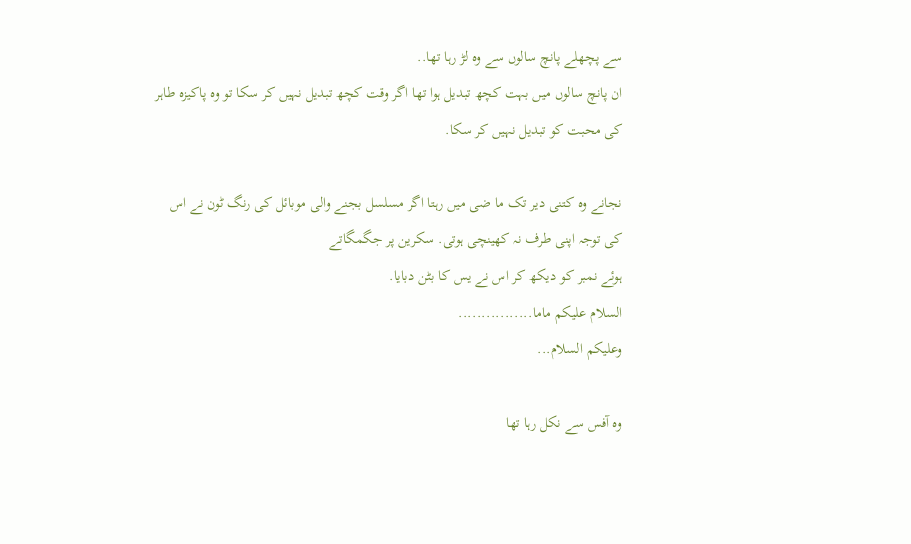سے پچھلے پانچ سالوں سے وہ لڑ رہا تھا..
ان پانچ سالوں میں بہت کچھ تبدیل ہوا تھا اگر وقت کچھ تبدیل نہیں کر سکا تو وہ پاکیزہ طاہر کی محبت کو تبدیل نہیں کر سکا.

نجانے وہ کتنی دیر تک ما ضی میں رہتا اگر مسلسل بجنے والی موبائل کی رنگ ٹون نے اس کی توجہ اپنی طرف نہ کھینچی ہوتی. سکرین پر جگمگاتے
ہوئے نمبر کو دیکھ کر اس نے یس کا بٹن دبایا.
السلام علیکم ماما................
وعلیکم السلام...

وہ آفس سے نکل رہا تھا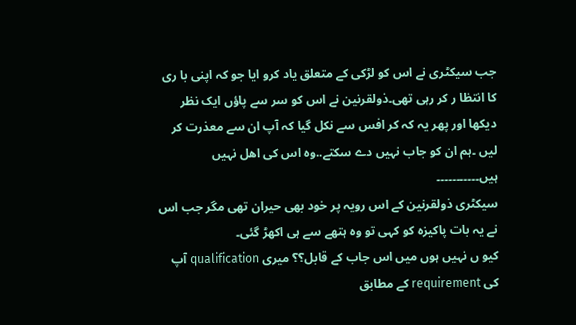جب سیکٹری نے اس کو لڑکی کے متعلق یاد کرو ایا جو کہ اپنی با ری کا انتظا ر کر رہی تھی۔ذولقرنین نے اس کو سر سے پاؤں ایک نظر دیکھا اور پھر یہ کہ کر افس سے نکل گیا کہ آپ ان سے معذرت کر لیں ۔ہم ان کو جاب نہیں دے سکتے..وہ اس کی اھل نہیں ہیں۔۔۔۔۔۔۔۔۔۔۔
سیکٹری ذولقرنین کے اس رویہ پر خود بھی حیران تھی مگر جب اس نے یہ بات پاکیزہ کو کہی تو وہ ہتھے سے ہی اکھڑ گئی۔
کیو ں نہیں ہوں میں اس جاب کے قابل؟؟ میری qualification آپ کی requirement کے مطابق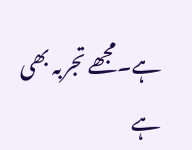ہے۔مجھے تجربہ بھی ہے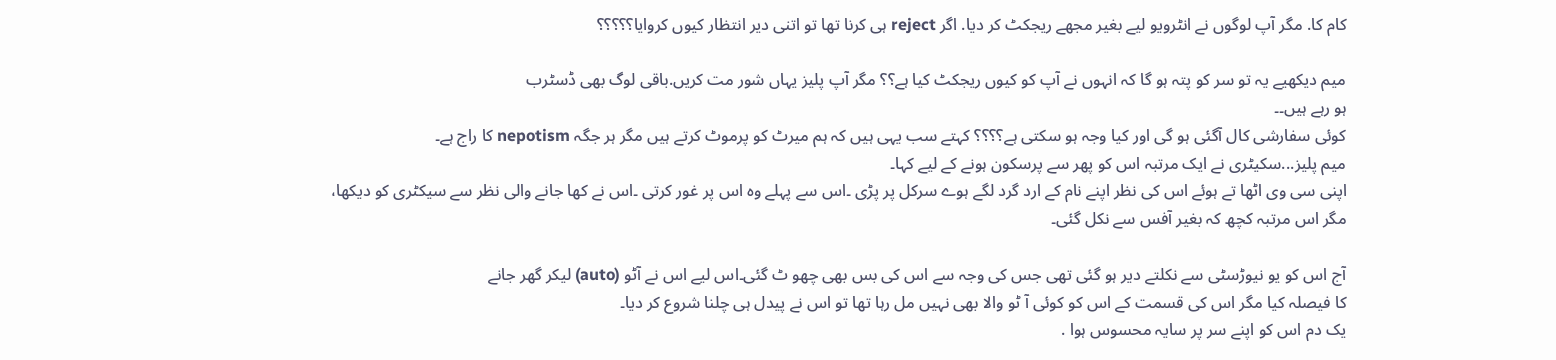کام کا. مگر آپ لوگوں نے انٹرویو لیے بغیر مجھے ریجکٹ کر دیا. اگر reject ہی کرنا تھا تو اتنی دیر انتظار کیوں کروایا؟؟؟؟؟

میم دیکھیے یہ تو سر کو پتہ ہو گا کہ انہوں نے آپ کو کیوں ریجکٹ کیا ہے؟؟ مگر آپ پلیز یہاں شور مت کریں.باقی لوگ بھی ڈسٹرب
ہو رہے ہیں۔۔
کوئی سفارشی کال آگئی ہو گی اور کیا وجہ ہو سکتی ہے؟؟؟؟ کہتے سب یہی ہیں کہ ہم میرٹ کو پرموٹ کرتے ہیں مگر ہر جگہ nepotism کا راج ہے۔
میم پلیز...سکیٹری نے ایک مرتبہ اس کو پھر سے پرسکون ہونے کے لیے کہا۔
اپنی سی وی اٹھا تے ہوئے اس کی نظر اپنے نام کے ارد گرد لگے ہوے سرکل پر پڑی ۔اس سے پہلے وہ اس پر غور کرتی ۔اس نے کھا جانے والی نظر سے سیکٹری کو دیکھا، مگر اس مرتبہ کچھ کہ بغیر آفس سے نکل گئی۔

آج اس کو یو نیوڑسٹی سے نکلتے دیر ہو گئی تھی جس کی وجہ سے اس کی بس بھی چھو ٹ گئی۔اس لیے اس نے آٹو (auto) لیکر گھر جانے
کا فیصلہ کیا مگر اس کی قسمت کے اس کو کوئی آ ٹو والا بھی نہیں مل رہا تھا تو اس نے پیدل ہی چلنا شروع کر دیا۔
یک دم اس کو اپنے سر پر سایہ محسوس ہوا .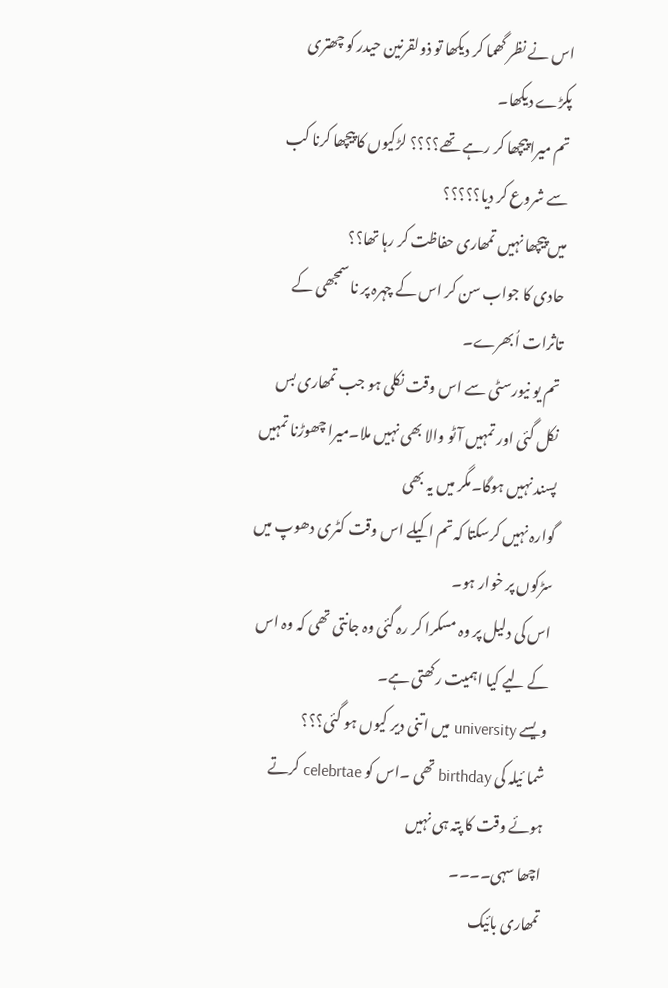اس نے نظر گھما کر دیکھا تو ذولقرنین حیدر کو چھتری پکڑے دیکھا۔
تم میرا پیچھا کر رہے تھے؟؟؟؟ لڑکیوں کا پیچھا کرنا کب سے شروع کر دیا؟؟؟؟؟
میں پیچھا نہیں تمھاری حفاظت کر رہا تھا؟؟
حادی کا جواب سن کر اس کے چہرہ پر نا سمجھی کے تاثرات اُبھرے۔
تم یو نیورسٹی سے اس وقت نکلی ہو جب تمھاری بس نکل گئی اور تمہیں آٹو والا بھی نہیں ملا۔میرا چھوڑنا تمہیں پسند نہیں ہوگا۔مگر میں یہ بھی
گوارہ نہیں کرسکتا کہ تم اکیلے اس وقت کٹری دھوپ میں سڑکوں پر خوار ہو۔
اس کی دلیل پر وہ مسکرا کر رہ گئی وہ جانتی تھی کہ وہ اس کے لیے کیا اہمیت رکھتی ہے۔
ویسے university میں اتنی دیر کیوں ہو گئی؟؟؟
شما ئیلہ کی birthday تھی ۔اس کو celebrtae کرتے ہوئے وقت کا پتہ ہی نہیں
اچھا سہی۔۔۔۔
تمھاری بائیک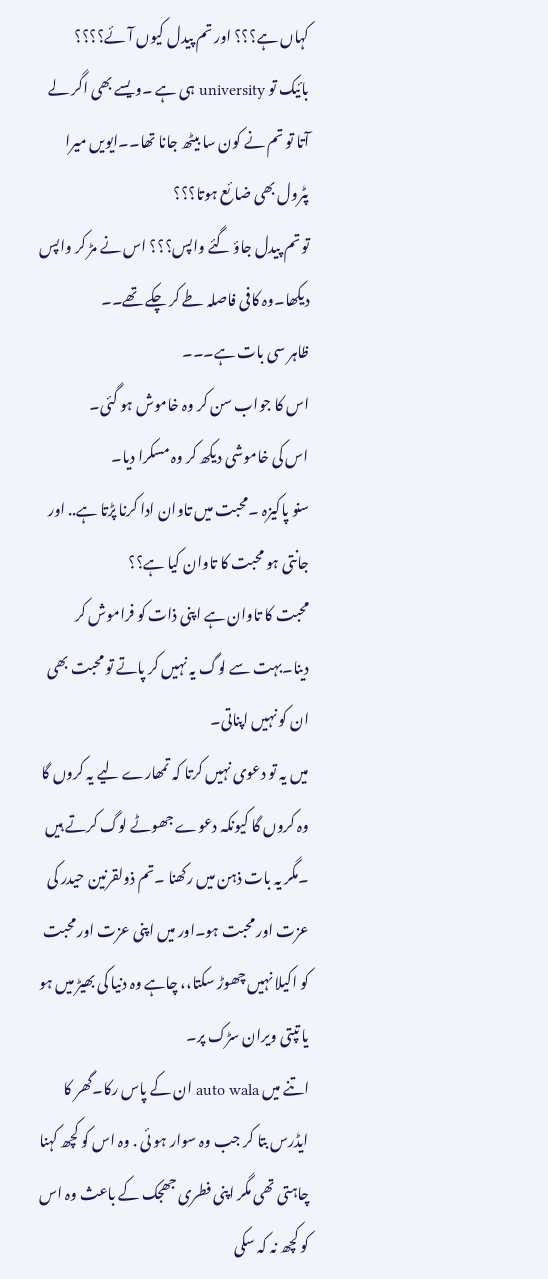کہاں ہے؟؟؟ اور تم پیدل کیوں آئے؟؟؟؟
بائیک تو university ہی ہے ۔ویسے بھی اگر لے آتا تو تم نے کون سا بیٹھ جانا تھا۔۔ایویں میرا پٹرول بھی ضا ئع ہوتا؟؟؟
تو تم پیدل جاؤ گئے واپس؟؟؟ اس نے مڑ کر واپس دیکھا۔وہ کافی فاصلہ طے کر چکے تھے۔۔
ظاہر سی بات ہے۔۔۔
اس کا جواب سن کر وہ خاموش ہو گئی۔
اس کی خاموشی دیکھ کر وہ مسکرا دیا۔
سنو پاکیزہ ۔محبت میں تاوان ادا کرنا پڑتا ہے.. اور جانتی ہو محبت کا تاوان کیا ہے؟؟
محبت کا تاوان ہے اپنی ذات کو فراموش کر دینا۔بہت سے لوگ یہ نہیں کر پاتے تو محبت بھی ان کو نہیں اپناتی۔
میں یہ تو دعوی نہیں کرتا کہ تمھارے لیے یہ کروں گا وہ کروں گا کیونکہ دعوے جھوٹے لوگ کرتے ہیں ۔مگر یہ بات ذہن میں رکھنا ۔تم ذولقرنین حیدر کی عزت اور محبت ہو۔اور میں اپنی عزت اور محبت کو اکیلا نہیں چھوڑ سکتا،، چاہے وہ دنیا کی بھیڑ میں ہو یا تپتی ویران سڑک پر۔
اتنے میں auto wala ان کے پاس رکا۔گھر کا ایڈرس بتا کر جب وہ سوار ہو ئی . وہ اس کو کچھ کہنا چاہتی تھی مگر اپنی فطری جھجک کے باعث وہ اس کو کچھ نہ کہ سکی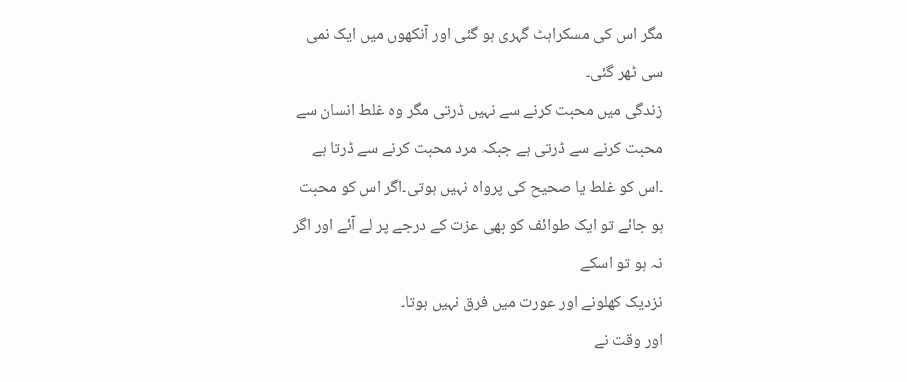مگر اس کی مسکراہٹ گہری ہو گئی اور آنکھوں میں ایک نمی سی ٹھر گئی۔
زندگی میں محبت کرنے سے نہیں ڈرتی مگر وہ غلط انسان سے محبت کرنے سے ڈرتی ہے جبکہ مرد محبت کرنے سے ڈرتا ہے ۔اس کو غلط یا صحیح کی پرواہ نہیں ہوتی۔اگر اس کو محبت ہو جائے تو ایک طوائف کو بھی عزت کے درجے پر لے آئے اور اگر نہ ہو تو اسکے
نزدیک کھلونے اور عورت میں فرق نہیں ہوتا۔
اور وقت نے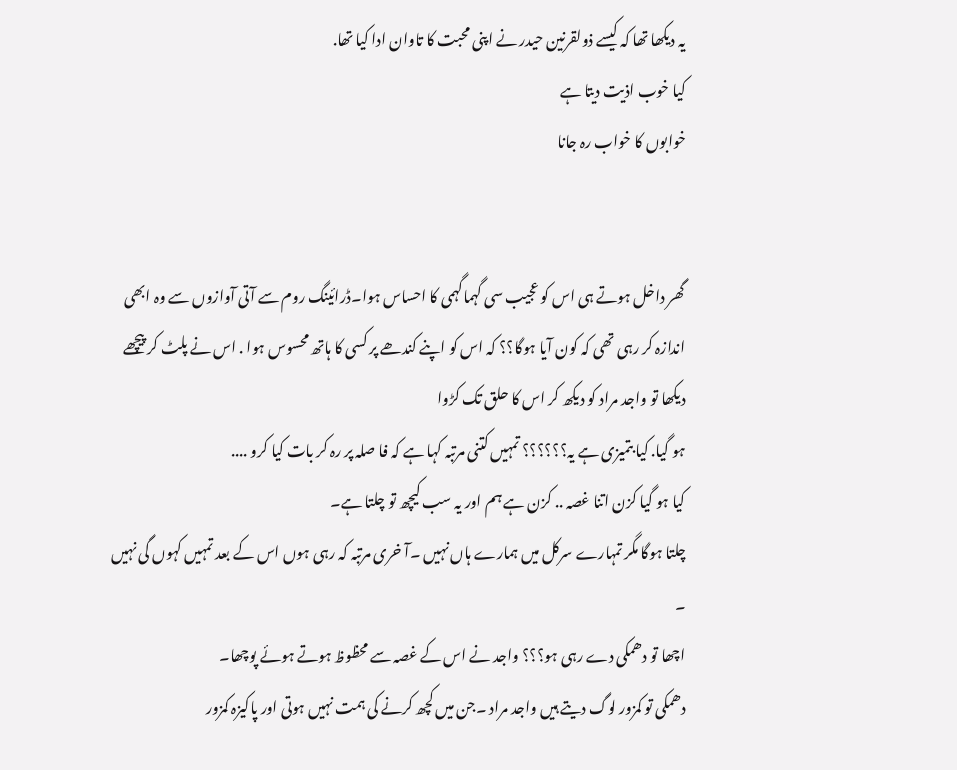یہ دیکھا تھا کہ کیسے ذولقرنین حیدر نے اپنی محبت کا تاوان ادا کیا تھا.
کیا خوب اذیت دیتا ہے
خوابوں کا خواب رہ جانا


گھر داخل ہوتے ہی اس کو عجیب سی گہماگہمی کا احساس ہوا۔ڈرائینگ روم سے آتی آوازوں سے وہ ابھی اندازہ کر رہی تھی کہ کون آیا ہوگا؟؟ کہ اس کو اپنے کندھے پر کسی کا ہاتھ محسوس ہوا . اس نے پلٹ کر پیچھے دیکھا تو واجد مراد کو دیکھ کر اس کا حلق تک کڑوا
ہو گیا. کیا بتمیزی ہے یہ؟؟؟؟؟؟ تمہیں کتنی مرتبہ کہا ہے کہ فا صلہ پر رہ کر بات کیا کرو ....
کیا ہو گیا کزن اتنا غصہ .. کزن ہے ہم اور یہ سب کیچھ تو چلتا ہے۔
چلتا ہوگا مگر تمہارے سرکل میں ہمارے ہاں نہیں ۔آ خری مرتبہ کہ رہی ہوں اس کے بعد تمہیں کہوں گی نہیں ۔
اچھا تو دھمکی دے رہی ہو؟؟؟ واجد نے اس کے غصہ سے محظوظ ہوتے ہوئے پوچھا۔
دھمکی تو کمزور لوگ دیتے ہیں واجد مراد ۔جن میں کچھ کرنے کی ہمت نہیں ہوتی اور پاکیزہ کمزور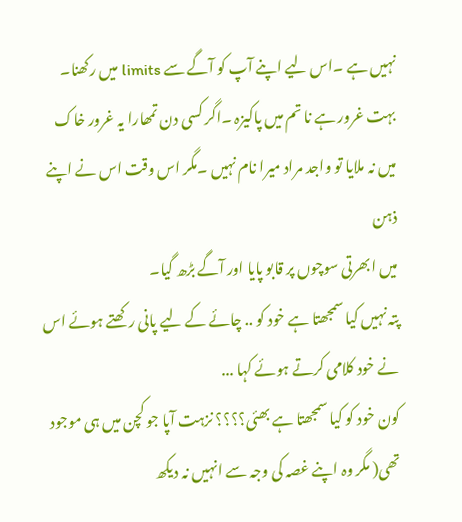نہیں ہے ۔اس لیے اپنے آپ کو آگے سے limits میں رکھنا۔
بہت غرور ہے نا تم میں پاکیزہ ۔اگر کسی دن تمھارا یہ غرور خاک میں نہ ملایا تو واجد مراد میرا نام نہیں ۔مگر اس وقت اس نے اپنے ذہن
میں ابھرتی سوچوں پر قابو پایا اور آگے بڑھ گیا۔
پتہ نہیں کیا سمجھتا ہے خود کو .. چائے کے لیے پانی رکھتے ہوئے اس نے خود کلامی کرتے ہوئے کہا ...
کون خود کو کیا سمجھتا ہے بھئی؟؟؟؟ نزہت آپا جو کچن میں ہی موجود تھی( مگر وہ اپنے غصہ کی وجہ سے انہیں نہ دیکھ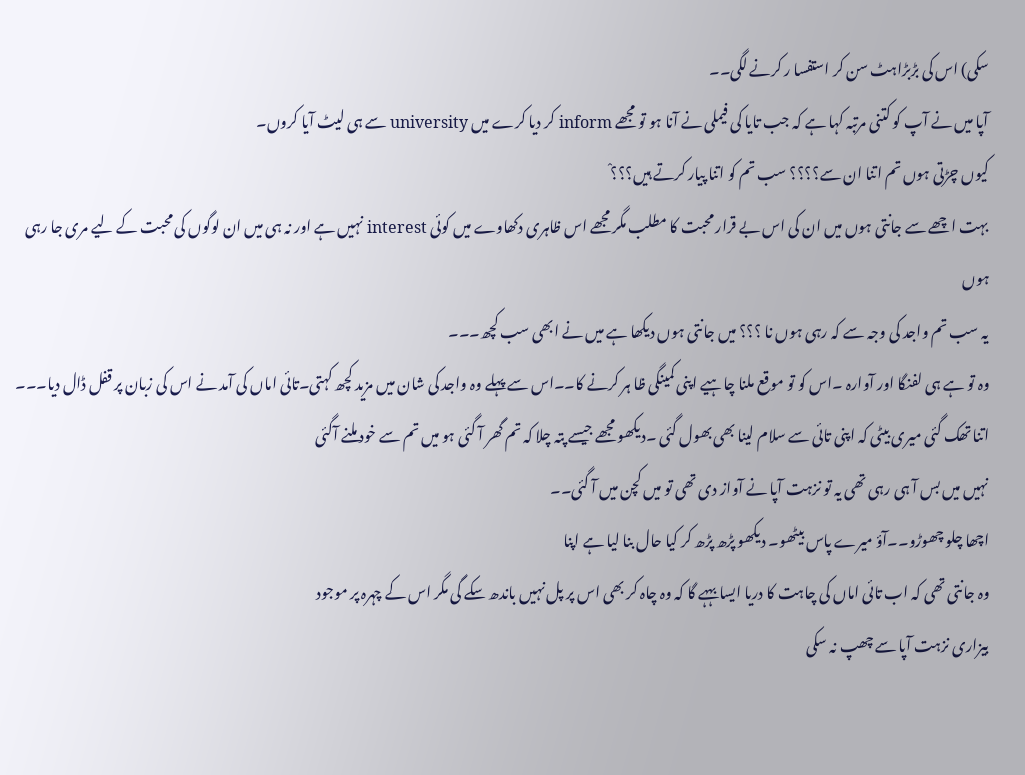سکی) اس کی بڑبڑاہٹ سن کر استفسا ر کرنے لگی۔۔
آپا میں نے آپ کو کتنی مرتبہ کہا ہے کہ جب تایا کی فیملی نے آنا ہو تو مجھے inform کر دیا کرے میں university سے ہی لیٹ آیا کروں۔
کیوں چڑتی ہوں تم اتنا ان سے؟؟؟؟ سب تم کو اتنا پیار کرتے ہیں؟؟؟ْ
بہت اچھے سے جانتی ہوں میں ان کی اس بے قرار محبت کا مطلب مگر مجھے اس ظاہری دکھاوے میں کوئی interest نہیں ہے اور نہ ہی میں ان لوگوں کی محبت کے لیے مری جا رہی ہوں
یہ سب تم واجد کی وجہ سے کہ رہی ہوں نا ؟؟؟ میں جانتی ہوں دیکھا ہے میں نے ابھی سب کچھ۔۔۔
وہ تو ہے ہی لفنگا اور آوارہ ۔اس کو تو موقع ملنا چاہیے اپنی کمینگی ظا ہر کرنے کا۔۔اس سے پہلے وہ واجد کی شان میں مزید کچھ کہتی۔تائی اماں کی آمد نے اس کی زبان پر قفل ڈال دیا۔۔۔
اتنا تھک گئی میری بیٹی کہ اپنی تائی سے سلام لینا بھی بھول گئی ۔دیکھو مجھے جیسے پتہ چلا کہ تم گھر آ گئی ہو میں تم سے خود ملنے آگئی
نہیں میں بس آ ہی رہی تھی یہ تو نزہت آپا نے آواز دی تھی تو میں کچن میں آ گئی۔۔
اچھا چلو چھوڑو۔۔آؤ میرے پاس بیٹھو۔ دیکھو پڑھ پڑھ کر کیا حال بنا لیا ہے اپنا
وہ جانتی تھی کہ اب تائی اماں کی چاہت کا دریا ایسا بہہے گا کہ وہ چاہ کر بھی اس پر پل نہیں باندھ سکے گی مگر اس کے چہرہ پر موجود
بیزاری نزہت آپا سے چھپ نہ سکی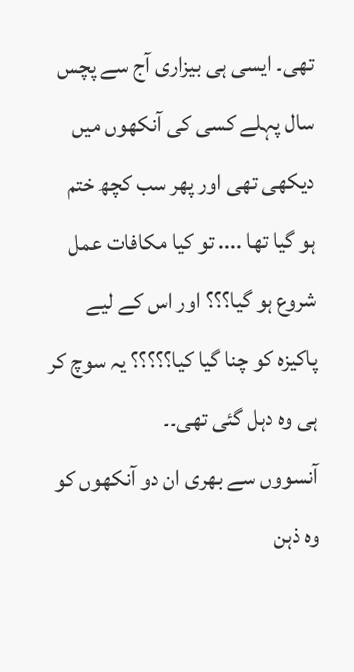تھی۔ ایسی ہی بیزاری آج سے پچس سال پہلے کسی کی آنکھوں میں دیکھی تھی اور پھر سب کچھ ختم
ہو گیا تھا .... تو کیا مکافات عمل شروع ہو گیا؟؟؟ اور اس کے لیے پاکیزہ کو چنا گیا کیا؟؟؟؟؟ یہ سوچ کر ہی وہ دہل گئی تھی۔۔
آنسووں سے بھری ان دو آنکھوں کو وہ ذہن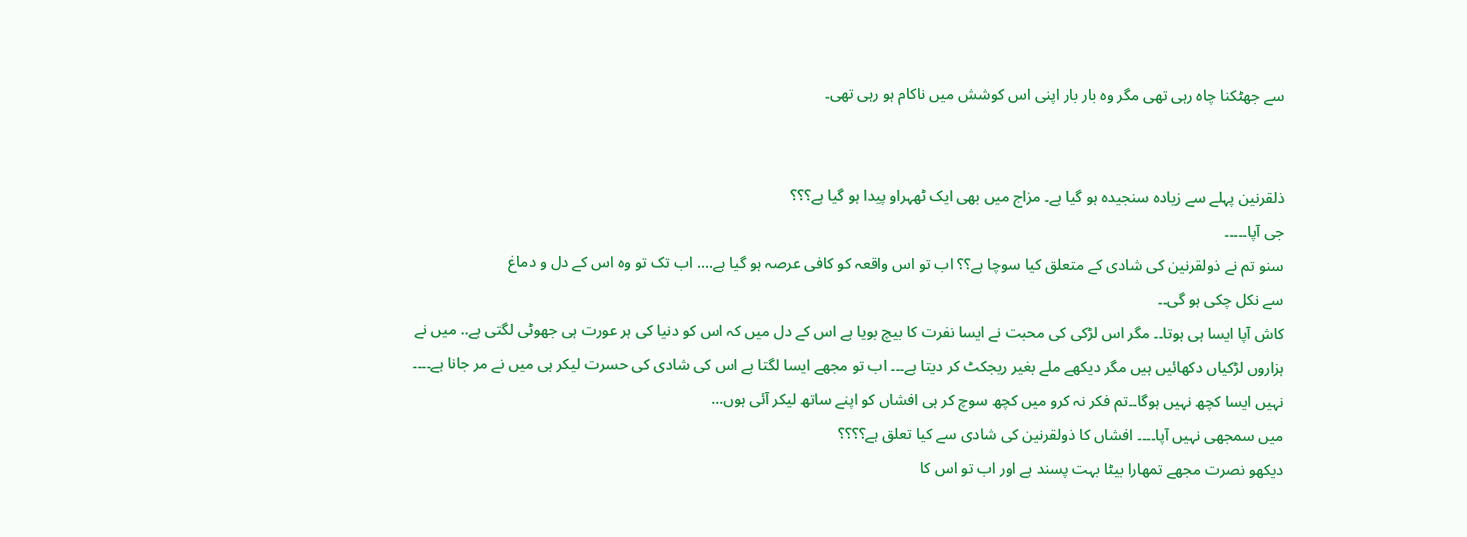سے جھٹکنا چاہ رہی تھی مگر وہ بار بار اپنی اس کوشش میں ناکام ہو رہی تھی۔


ذلقرنین پہلے سے زیادہ سنجیدہ ہو گیا ہے۔ مزاج میں بھی ایک ٹھہراو پیدا ہو گیا ہے؟؟؟
جی آپا۔۔۔۔۔
سنو تم نے ذولقرنین کی شادی کے متعلق کیا سوچا ہے؟؟ اب تو اس واقعہ کو کافی عرصہ ہو گیا ہے.... اب تک تو وہ اس کے دل و دماغ
سے نکل چکی ہو گی۔۔
کاش آپا ایسا ہی ہوتا۔۔ مگر اس لڑکی کی محبت نے ایسا نفرت کا بیچ بویا ہے اس کے دل میں کہ اس کو دنیا کی ہر عورت ہی جھوٹی لگتی ہے.. میں نے ہزاروں لڑکیاں دکھائیں ہیں مگر دیکھے ملے بغیر ریجکٹ کر دیتا ہے۔۔۔ اب تو مجھے ایسا لگتا ہے اس کی شادی کی حسرت لیکر ہی میں نے مر جانا ہے۔۔۔۔
نہیں ایسا کچھ نہیں ہوگا۔۔تم فکر نہ کرو میں کچھ سوچ کر ہی افشاں کو اپنے ساتھ لیکر آئی ہوں...
میں سمجھی نہیں آپا۔۔۔۔ افشاں کا ذولقرنین کی شادی سے کیا تعلق ہے؟؟؟؟
دیکھو نصرت مجھے تمھارا بیٹا بہت پسند ہے اور اب تو اس کا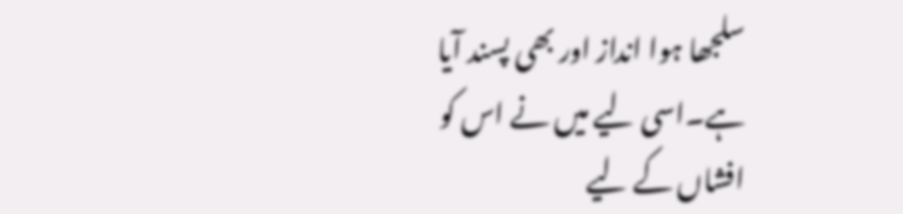سلجھا ہوا انداز اور بھی پسند آیا ہے۔اسی لیے میں نے اس کو افشاں کے لیے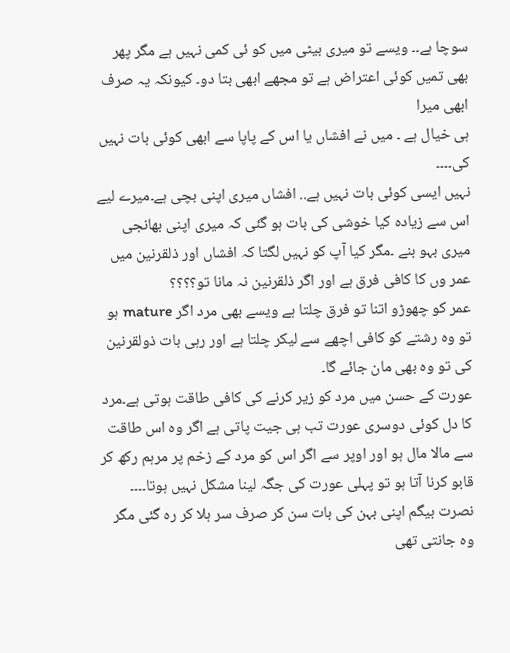سوچا ہے۔۔ ویسے تو میری بیٹی میں کو ئی کمی نہیں ہے مگر پھر بھی تمیں کوئی اعتراض ہے تو مجھے ابھی بتا دو۔ کیونکہ یہ صرف ابھی میرا
ہی خیال ہے ۔ میں نے افشاں یا اس کے پاپا سے ابھی کوئی بات نہیں کی۔۔۔۔
نہیں ایسی کوئی بات نہیں ہے.. افشاں میری اپنی بچی ہے۔میرے لیے اس سے زیادہ کیا خوشی کی بات ہو گئی کہ میری اپنی بھانجی میری بہو بنے ۔مگر کیا آپ کو نہیں لگتا کہ افشاں اور ذلقرنین میں عمر وں کا کافی فرق ہے اور اگر ذلقرنین نہ مانا تو؟؟؟؟
عمر کو چھوڑو اتنا تو فرق چلتا ہے ویسے بھی مرد اگر mature ہو تو وہ رشتے کو کافی اچھے سے لیکر چلتا ہے اور رہی بات ذولقرنین کی تو وہ بھی مان جائے گا۔
عورت کے حسن میں مرد کو زیر کرنے کی کافی طاقت ہوتی ہے۔مرد کا دل کوئی دوسری عورت تب ہی جیت پاتی ہے اگر وہ اس طاقت سے مالا مال ہو اور اوپر سے اگر اس کو مرد کے زخم پر مرہم رکھ کر قابو کرنا آتا ہو تو پہلی عورت کی جگہ لینا مشکل نہیں ہوتا۔۔۔۔
نصرت بیگم اپنی بہن کی بات سن کر صرف سر ہلا کر رہ گئی مگر وہ جانتی تھی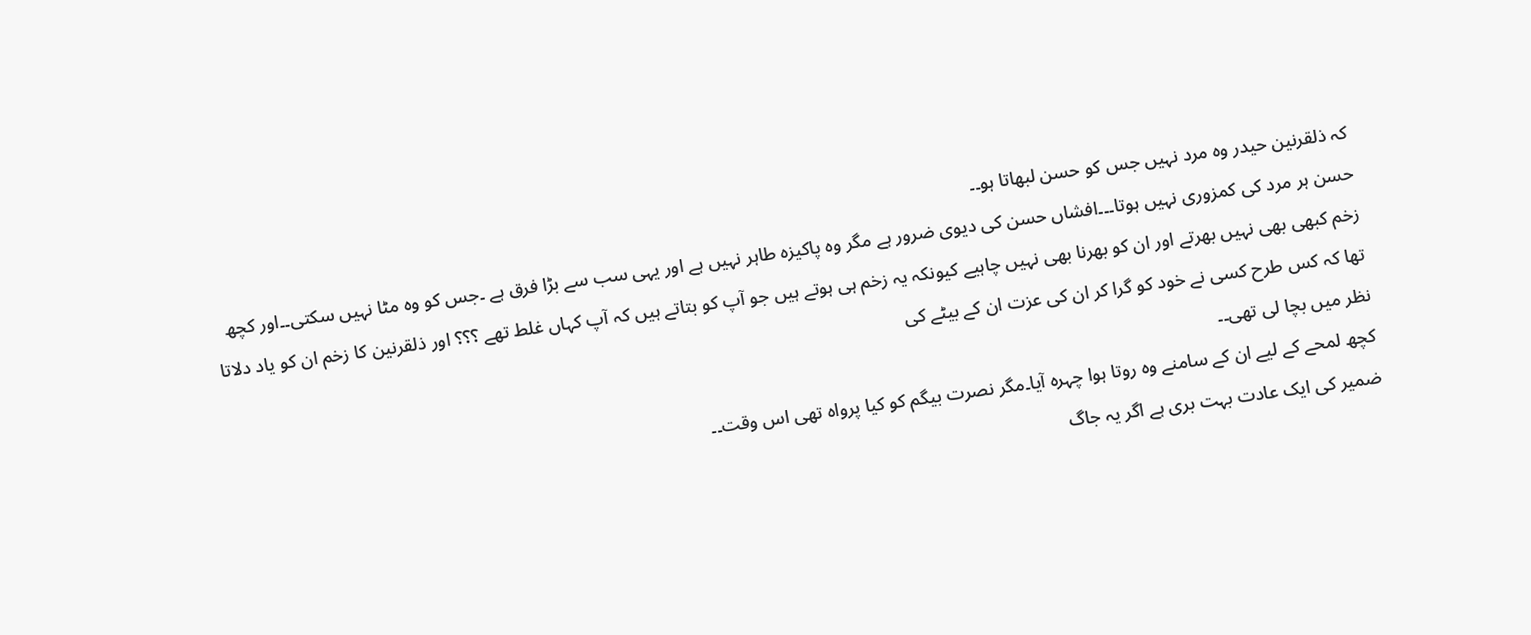کہ ذلقرنین حیدر وہ مرد نہیں جس کو حسن لبھاتا ہو۔۔
حسن ہر مرد کی کمزوری نہیں ہوتا۔۔۔افشاں حسن کی دیوی ضرور ہے مگر وہ پاکیزہ طاہر نہیں ہے اور یہی سب سے بڑا فرق ہے ۔جس کو وہ مٹا نہیں سکتی۔۔اور کچھ زخم کبھی بھی نہیں بھرتے اور ان کو بھرنا بھی نہیں چاہیے کیونکہ یہ زخم ہی ہوتے ہیں جو آپ کو بتاتے ہیں کہ آپ کہاں غلط تھے ؟؟؟ اور ذلقرنین کا زخم ان کو یاد دلاتا تھا کہ کس طرح کسی نے خود کو گرا کر ان کی عزت ان کے بیٹے کی
نظر میں بچا لی تھی۔۔
کچھ لمحے کے لیے ان کے سامنے وہ روتا ہوا چہرہ آیا۔مگر نصرت بیگم کو کیا پرواہ تھی اس وقت۔۔
ضمیر کی ایک عادت بہت بری ہے اگر یہ جاگ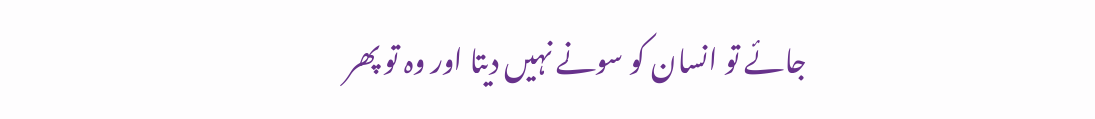جائے تو انسان کو سونے نہیں دیتا اور وہ تو پھر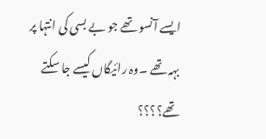ایسے آنسو تھے جو بے بسی کی انتہا پر بہہ تھے ۔وہ رائیگاں کیسے جا سکتے تھے؟؟؟؟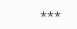***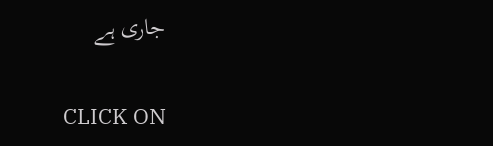جاری ہے


CLICK ON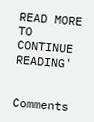READ MORE TO CONTINUE READING'


Comments